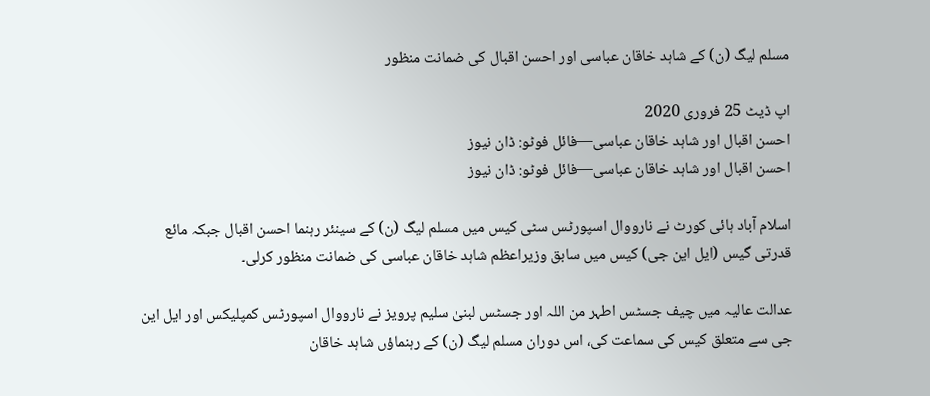مسلم لیگ (ن) کے شاہد خاقان عباسی اور احسن اقبال کی ضمانت منظور

اپ ڈیٹ 25 فروری 2020
احسن اقبال اور شاہد خاقان عباسی—فائل فوٹو: ڈان نیوز
احسن اقبال اور شاہد خاقان عباسی—فائل فوٹو: ڈان نیوز

اسلام آباد ہائی کورٹ نے نارووال اسپورٹس سٹی کیس میں مسلم لیگ (ن) کے سینئر رہنما احسن اقبال جبکہ مائع قدرتی گیس (ایل این جی) کیس میں سابق وزیراعظم شاہد خاقان عباسی کی ضمانت منظور کرلی۔

عدالت عالیہ میں چیف جسٹس اطہر من اللہ اور جسٹس لبنیٰ سلیم پرویز نے نارووال اسپورٹس کمپلیکس اور ایل این جی سے متعلق کیس کی سماعت کی، اس دوران مسلم لیگ (ن) کے رہنماؤں شاہد خاقان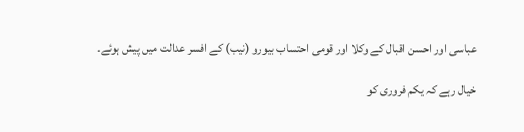عباسی اور احسن اقبال کے وکلا اور قومی احتساب بیورو (نیب) کے افسر عدالت میں پیش ہوئے۔

خیال رہے کہ یکم فروری کو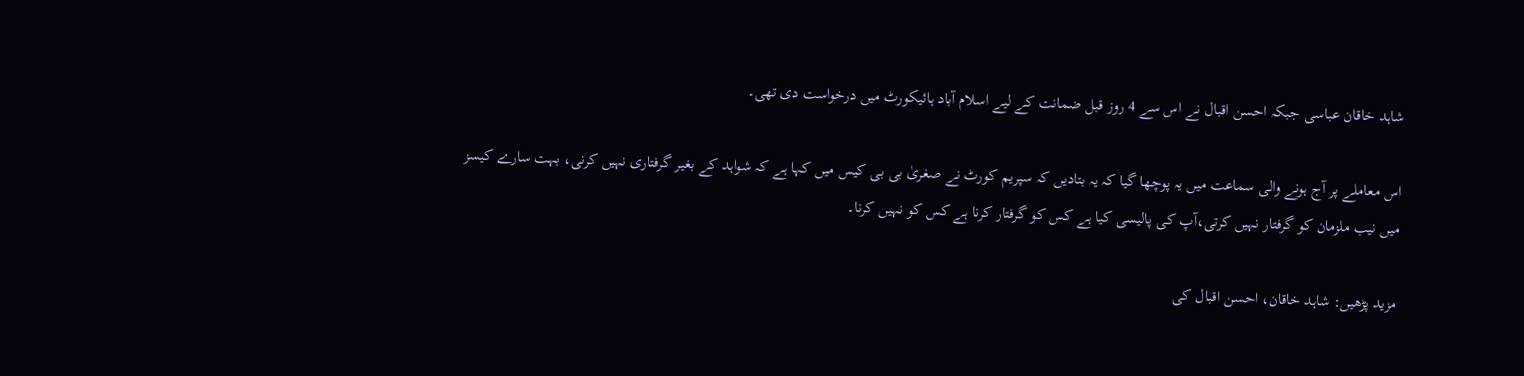شاہد خاقان عباسی جبکہ احسن اقبال نے اس سے 4 روز قبل ضمانت کے لیے اسلام آباد ہائیکورٹ میں درخواست دی تھی۔

اس معاملے پر آج ہونے والی سماعت میں یہ پوچھا گیا کہ یہ بتادیں کہ سپریم کورٹ نے صغریٰ بی بی کیس میں کہا ہے کہ شواہد کے بغیر گرفتاری نہیں کرنی، بہت سارے کیسز میں نیب ملزمان کو گرفتار نہیں کرتی،آپ کی پالیسی کیا ہے کس کو گرفتار کرنا ہے کس کو نہیں کرنا۔

مزید پڑھیں: شاہد خاقان، احسن اقبال کی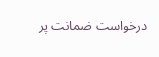درخواست ضمانت پر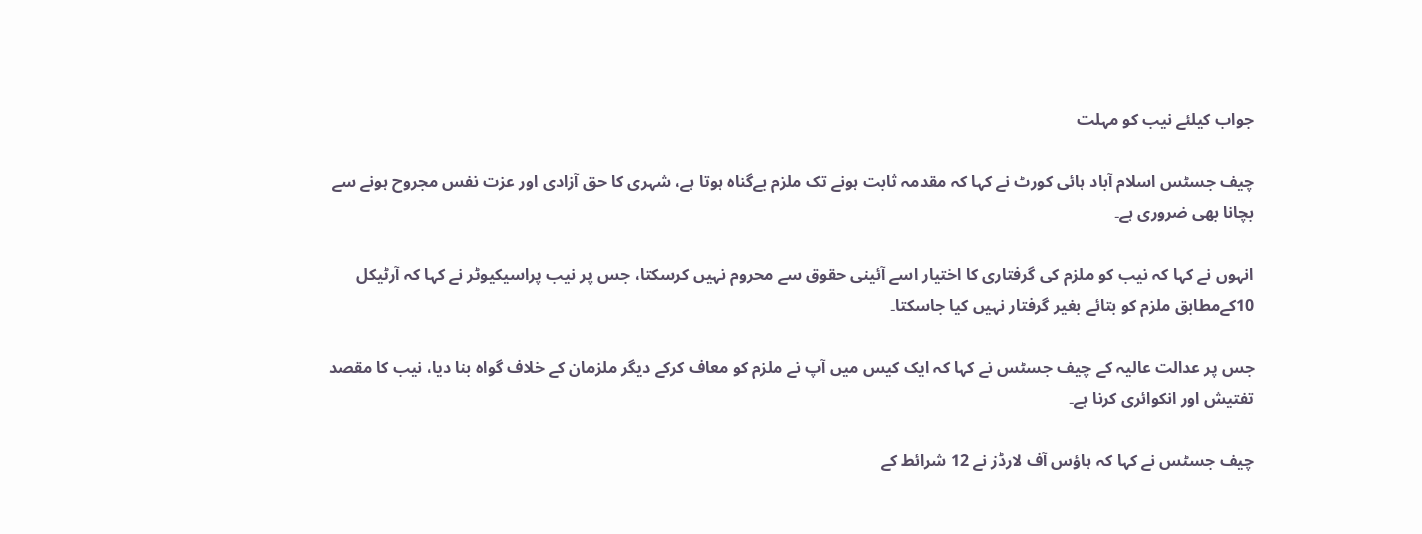جواب کیلئے نیب کو مہلت

چیف جسٹس اسلام آباد ہائی کورٹ نے کہا کہ مقدمہ ثابت ہونے تک ملزم بےگناہ ہوتا ہے، شہری کا حق آزادی اور عزت نفس مجروح ہونے سے بچانا بھی ضروری ہے۔

انہوں نے کہا کہ نیب کو ملزم کی گرفتاری کا اختیار اسے آئینی حقوق سے محروم نہیں کرسکتا، جس پر نیب پراسیکیوٹر نے کہا کہ آرٹیکل 10کےمطابق ملزم کو بتائے بغیر گرفتار نہیں کیا جاسکتا۔

جس پر عدالت عالیہ کے چیف جسٹس نے کہا کہ ایک کیس میں آپ نے ملزم کو معاف کرکے دیگر ملزمان کے خلاف گواہ بنا دیا، نیب کا مقصد تفتیش اور انکوائری کرنا ہے۔

چیف جسٹس نے کہا کہ ہاؤس آف لارڈز نے 12 شرائط کے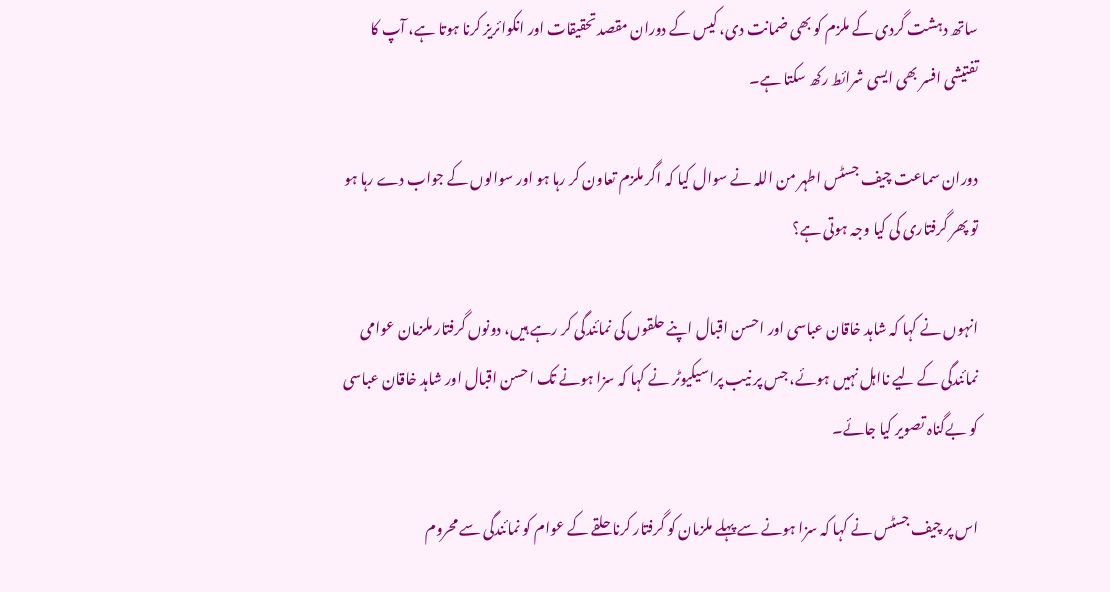ساتھ دہشت گردی کے ملزم کو بھی ضمانت دی، کیس کے دوران مقصد تحقیقات اور انکوائریز کرنا ہوتا ہے، آپ کا تفتیشی افسر بھی ایسی شرائط رکھ سکتا ہے۔

دوران سماعت چیف جسٹس اطہر من اللہ نے سوال کیا کہ اگر ملزم تعاون کر رہا ہو اور سوالوں کے جواب دے رہا ہو تو پھر گرفتاری کی کیا وجہ ہوتی ہے؟

انہوں نے کہا کہ شاہد خاقان عباسی اور احسن اقبال اپنے حلقوں کی نمائندگی کر رہے ہیں، دونوں گرفتار ملزمان عوامی نمائندگی کے لیے نااہل نہیں ہوئے، جس پر نیب پراسیکیوٹر نے کہا کہ سزا ہونے تک احسن اقبال اور شاہد خاقان عباسی کو بےگناہ تصویر کیا جائے۔

اس پر چیف جسٹس نے کہا کہ سزا ہونے سے پہلے ملزمان کو گرفتار کرنا حلقے کے عوام کو نمائندگی سے محروم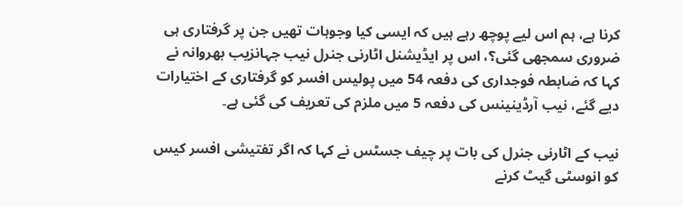کرنا ہے، ہم اس لیے پوچھ رہے ہیں کہ ایسی کیا وجوہات تھیں جن پر گرفتاری ہی ضروری سمجھی گئی؟، اس پر ایڈیشنل اٹارنی جنرل نیب جہانزیب بھروانہ نے کہا کہ ضابطہ فوجداری کی دفعہ 54 میں پولیس افسر کو گرفتاری کے اختیارات دیے گئے، نیب آرڈینینس کی دفعہ 5 میں ملزم کی تعریف کی گئی ہے۔

نیب کے اٹارنی جنرل کی بات پر چیف جسٹس نے کہا کہ اگر تفتیشی افسر کیس کو انوسٹی گیٹ کرنے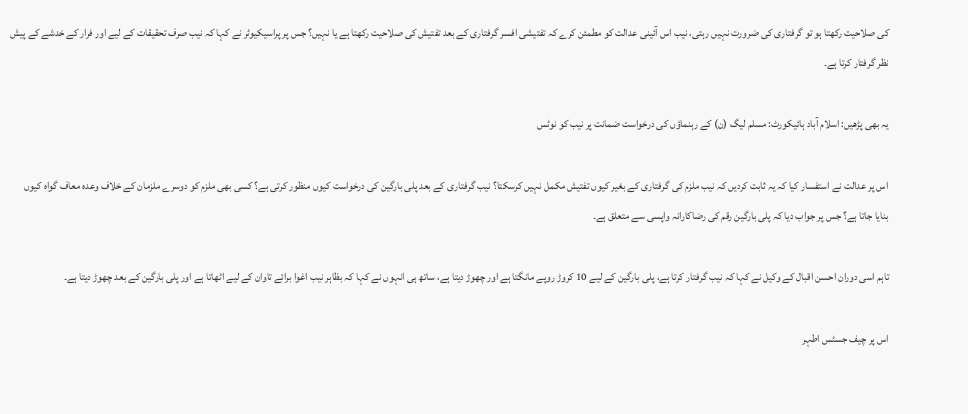کی صلاحیت رکھتا ہو تو گرفتاری کی ضرورت نہیں رہتی، نیب اس آئینی عدالت کو مطمئن کرے کہ تفتیشی افسر گرفتاری کے بعد تفتیش کی صلاحیت رکھتا ہے یا نہیں؟ جس پر پراسیکیوٹر نے کہا کہ نیب صرف تحقیقات کے لیے اور فرار کے خدشے کے پیش نظر گرفتار کرتا ہے۔

یہ بھی پڑھیں: اسلام آباد ہائیکورٹ: مسلم لیگ (ن) کے رہنماؤں کی درخواست ضمانت پر نیب کو نوٹس

اس پر عدالت نے استفسار کیا کہ یہ ثابت کردیں کہ نیب ملزم کی گرفتاری کے بغیر کیوں تفتیش مکمل نہیں کرسکتا؟ نیب گرفتاری کے بعد پلی بارگین کی درخواست کیوں منظور کرتی ہے؟ کسی بھی ملزم کو دوسرے ملزمان کے خلاف وعدہ معاف گواہ کیوں بنایا جاتا ہے؟ جس پر جواب دیا کہ پلی بارگین رقم کی رضاکارانہ واپسی سے متعلق ہے۔

تاہم اسی دوران احسن اقبال کے وکیل نے کہا کہ نیب گرفتار کرتا ہے، پلی بارگین کے لیے 10 کروڑ روپے مانگتا ہے اور چھوڑ دیتا ہے، ساتھ ہی انہوں نے کہا کہ بظاہر نیب اغوا برائے تاوان کے لیے اٹھاتا ہے اور پلی بارگین کے بعد چھوڑ دیتا ہے۔

اس پر چیف جسٹس اطہر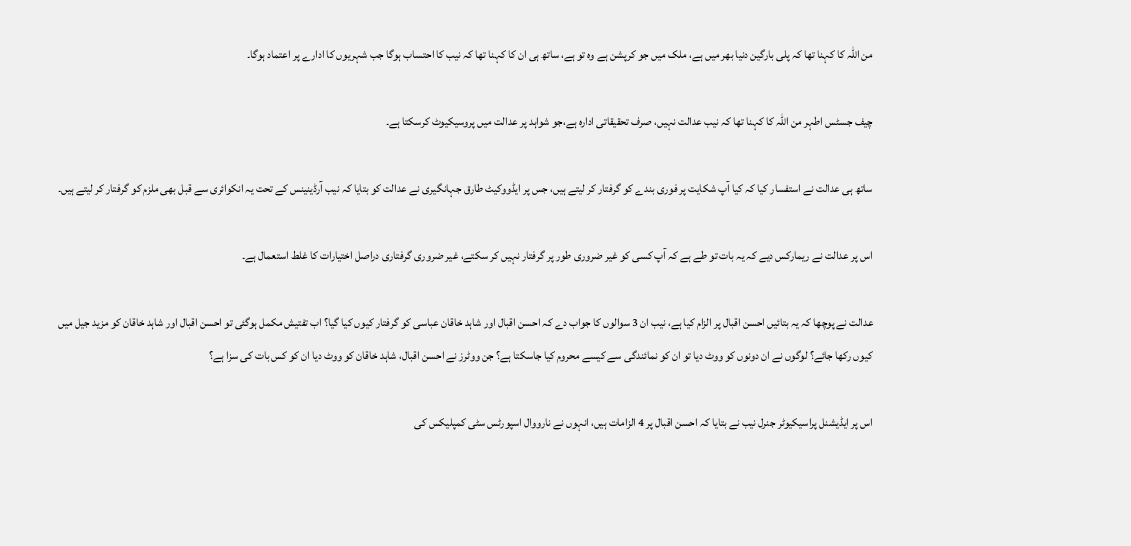من اللہ کا کہنا تھا کہ پلی بارگین دنیا بھر میں ہے، ملک میں جو کرپشن ہے وہ تو ہے، ساتھ ہی ان کا کہنا تھا کہ نیب کا احتساب ہوگا جب شہریوں کا ادارے پر اعتماد ہوگا۔

چیف جسٹس اطہر من اللہ کا کہنا تھا کہ نیب عدالت نہیں، صرف تحقیقاتی ادارہ ہے،جو شواہد پر عدالت میں پروسیکیوٹ کرسکتا ہے۔

ساتھ ہی عدالت نے استفسار کیا کہ کیا آپ شکایت پر فوری بندے کو گرفتار کر لیتے ہیں، جس پر ایڈووکیٹ طارق جہانگیری نے عدالت کو بتایا کہ نیب آرڈینینس کے تحت یہ انکوائری سے قبل بھی ملزم کو گرفتار کر لیتے ہیں۔

اس پر عدالت نے ریمارکس دیے کہ یہ بات تو طے ہے کہ آپ کسی کو غیر ضروری طور پر گرفتار نہیں کر سکتے، غیر ضروری گرفتاری دراصل اختیارات کا غلط استعمال ہے۔

عدالت نے پوچھا کہ یہ بتائیں احسن اقبال پر الزام کیا ہے، نیب ان 3 سوالوں کا جواب دے کہ احسن اقبال اور شاہد خاقان عباسی کو گرفتار کیوں کیا گیا؟ اب تفتیش مکمل ہوگئی تو احسن اقبال اور شاہد خاقان کو مزید جیل میں کیوں رکھا جائے؟ لوگوں نے ان دونوں کو ووٹ دیا تو ان کو نمائندگی سے کیسے محروم کیا جاسکتا ہے؟ جن ووٹرز نے احسن اقبال، شاہد خاقان کو ووٹ دیا ان کو کس بات کی سزا ہے؟

اس پر ایڈیشنل پراسیکیوٹر جنرل نیب نے بتایا کہ احسن اقبال پر 4 الزامات ہیں، انہوں نے نارووال اسپورٹس سٹی کمپلیکس کی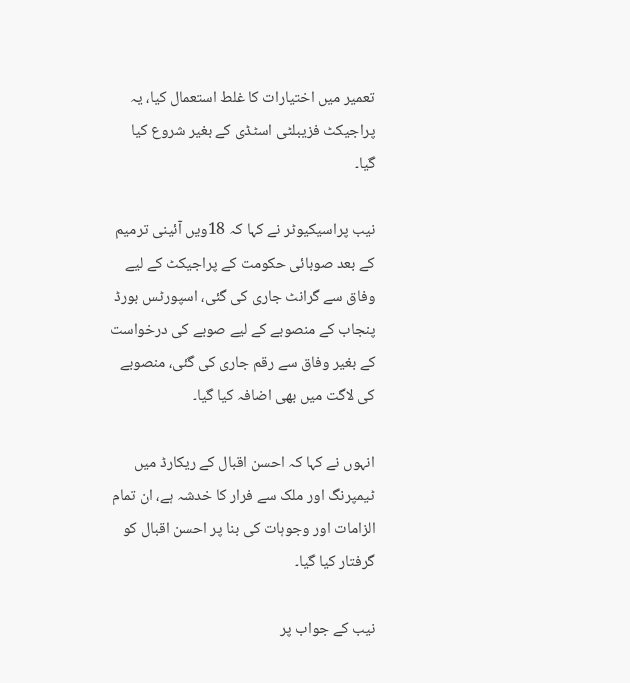تعمیر میں اختیارات کا غلط استعمال کیا، یہ پراجیکٹ فزیبلٹی اسٹڈی کے بغیر شروع کیا گیا۔

نیب پراسیکیوٹر نے کہا کہ 18ویں آئینی ترمیم کے بعد صوبائی حکومت کے پراجیکٹ کے لیے وفاق سے گرانٹ جاری کی گئی، اسپورٹس بورڈ پنجاب کے منصوبے کے لیے صوبے کی درخواست کے بغیر وفاق سے رقم جاری کی گئی، منصوبے کی لاگت میں بھی اضافہ کیا گیا۔

انہوں نے کہا کہ احسن اقبال کے ریکارڈ میں ٹیمپرنگ اور ملک سے فرار کا خدشہ ہے، ان تمام الزامات اور وجوہات کی بنا پر احسن اقبال کو گرفتار کیا گیا۔

نیب کے جواب پر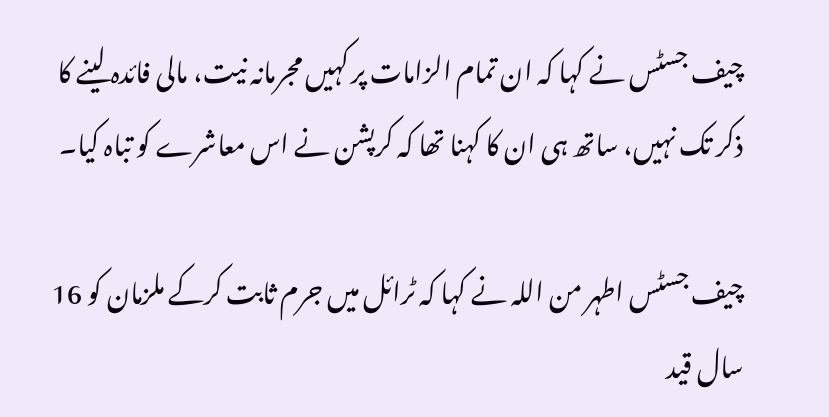چیف جسٹس نے کہا کہ ان تمام الزامات پر کہیں مجرمانہ نیت، مالی فائدہ لینے کا ذکر تک نہیں، ساتھ ہی ان کا کہنا تھا کہ کرپشن نے اس معاشرے کو تباہ کیا۔

چیف جسٹس اطہر من اللہ نے کہا کہ ٹرائل میں جرم ثابت کرکے ملزمان کو 16 سال قید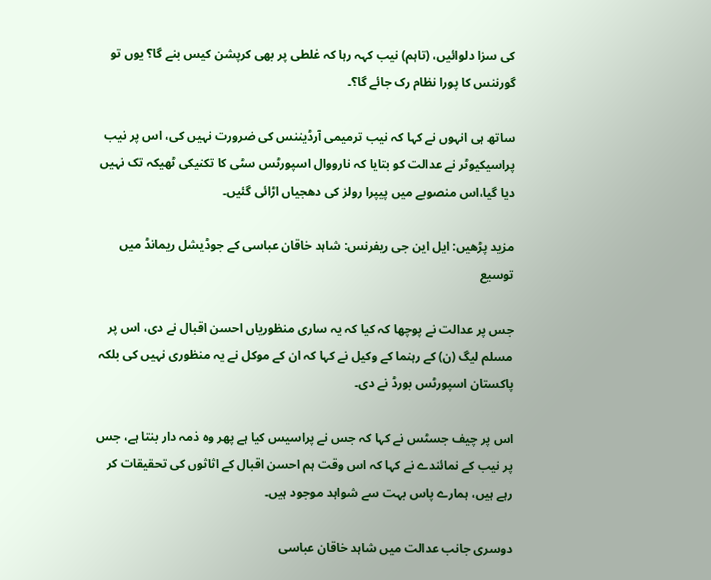کی سزا دلوائیں، (تاہم) نیب کہہ رہا کہ غلطی پر بھی کرپشن کیس بنے گا؟ یوں تو گورننس کا پورا نظام رک جائے گا؟۔

ساتھ ہی انہوں نے کہا کہ نیب ترمیمی آرڈیننس کی ضرورت نہیں کی، اس پر نیب پراسیکیوٹر نے عدالت کو بتایا کہ نارووال اسپورٹس سٹی کا تکنیکی ٹھیکہ تک نہیں دیا گیا،اس منصوبے میں پیپرا رولز کی دھجیاں اڑائی گئیں۔

مزید پڑھیں: ایل این جی ریفرنس: شاہد خاقان عباسی کے جوڈیشل ریمانڈ میں توسیع

جس پر عدالت نے پوچھا کہ کیا کہ یہ ساری منظوریاں احسن اقبال نے دی، اس پر مسلم لیگ (ن) کے رہنما کے وکیل نے کہا کہ ان کے موکل نے یہ منظوری نہیں کی بلکہ پاکستان اسپورٹس بورڈ نے دی۔

اس پر چیف جسٹس نے کہا کہ جس نے پراسیس کیا ہے پھر وہ ذمہ دار بنتا ہے، جس پر نیب کے نمائندے نے کہا کہ اس وقت ہم احسن اقبال کے اثاثوں کی تحقیقات کر رہے ہیں، ہمارے پاس بہت سے شواہد موجود ہیں۔

دوسری جانب عدالت میں شاہد خاقان عباسی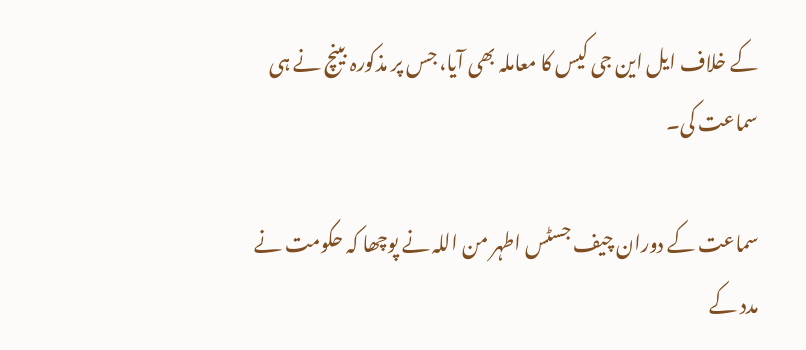کے خلاف ایل این جی کیس کا معاملہ بھی آیا، جس پر مذکورہ بینچ نے ہی سماعت کی۔

سماعت کے دوران چیف جسٹس اطہر من اللہ نے پوچھا کہ حکومت نے مدد کے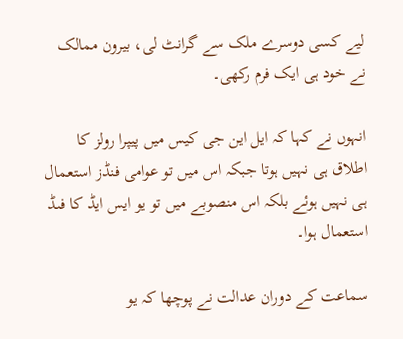لیے کسی دوسرے ملک سے گرانٹ لی، بیرون ممالک نے خود ہی ایک فرم رکھی۔

انہوں نے کہا کہ ایل این جی کیس میں پیپرا رولز کا اطلاق ہی نہیں ہوتا جبکہ اس میں تو عوامی فنڈز استعمال ہی نہیں ہوئے بلکہ اس منصوبے میں تو یو ایس ایڈ کا فںڈ استعمال ہوا۔

سماعت کے دوران عدالت نے پوچھا کہ یو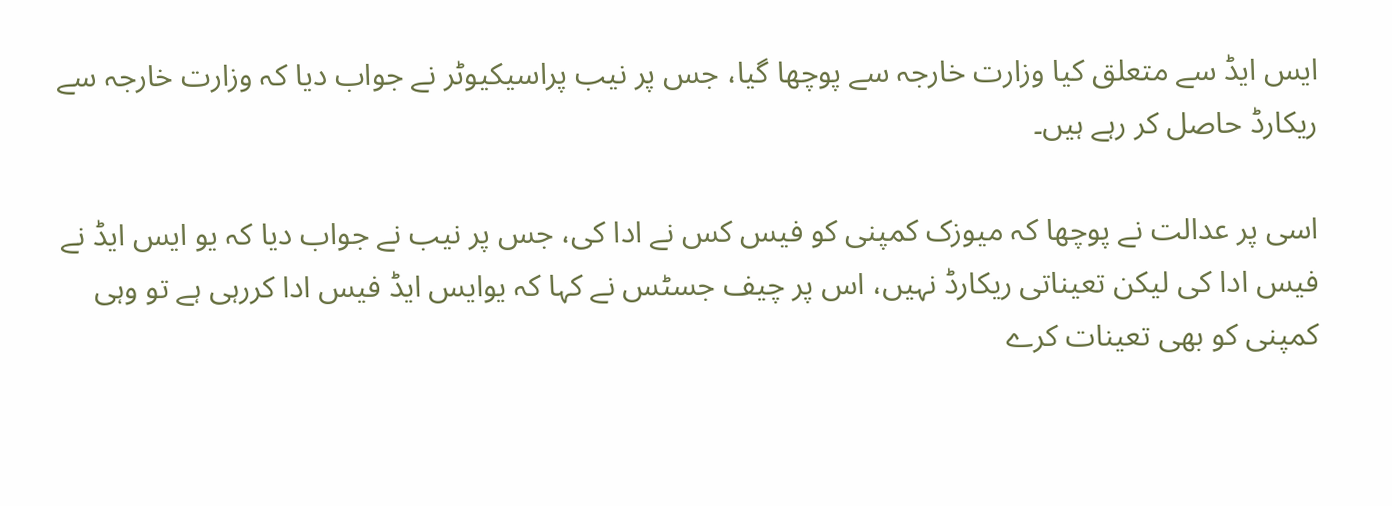ایس ایڈ سے متعلق کیا وزارت خارجہ سے پوچھا گیا، جس پر نیب پراسیکیوٹر نے جواب دیا کہ وزارت خارجہ سے ریکارڈ حاصل کر رہے ہیں۔

اسی پر عدالت نے پوچھا کہ میوزک کمپنی کو فیس کس نے ادا کی، جس پر نیب نے جواب دیا کہ یو ایس ایڈ نے فیس ادا کی لیکن تعیناتی ریکارڈ نہیں، اس پر چیف جسٹس نے کہا کہ یوایس ایڈ فیس ادا کررہی ہے تو وہی کمپنی کو بھی تعینات کرے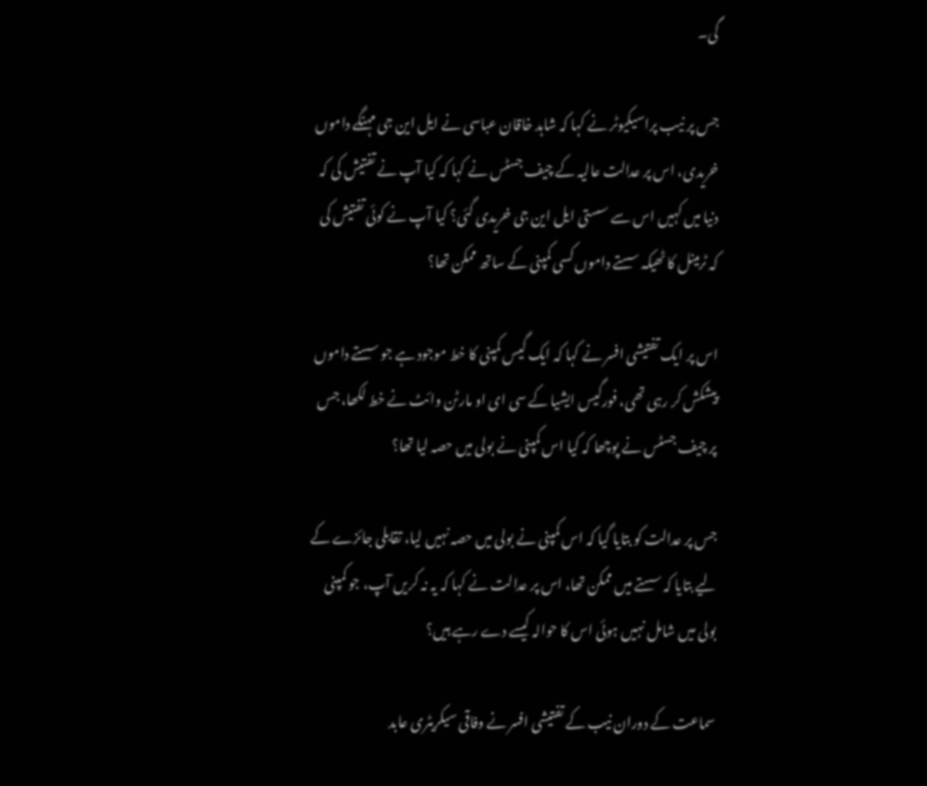گی۔

جس پر نیب پراسیکیوٹر نے کہا کہ شاہد خاقان عباسی نے ایل این جی مہنگے داموں خریدی، اس پر عدالت عالیہ کے چیف جسٹس نے کہا کہ کیا آپ نے تفتیش کی کہ دنیا میں کہیں اس سے سستی ایل این جی خریدی گئی؟ کیا آپ نے کوئی تفتیش کی کہ ٹرمینل کا ٹھیکہ سستے داموں کسی کمپنی کے ساتھ ممکن تھا؟

اس پر ایک تفتیشی افسر نے کہا کہ ایک گیس کمپنی کا خط موجود ہے جو سستے داموں پیشکش کر رہی تھی، فورگیس ایشیا کے سی ای او مارٹن وائٹ نے خط لکھا، جس پر چیف جسٹس نے پوچھا کہ کیا اس کمپنی نے بولی میں حصہ لیا تھا؟

جس پر عدالت کو بتایا گیا کہ اس کمپنی نے بولی میں حصہ نہیں لیا، تقابلی جائزے کے لیے بتایا کہ سستے میں ممکن تھا، اس پر عدالت نے کہا کہ یہ نہ کریں آپ، جو کمپنی بولی میں شامل نہیں ہوئی اس کا حوالہ کیسے دے رہے ہیں؟

سماعت کے دوران نیب کے تفتیشی افسر نے وفاقی سیکریٹری عابد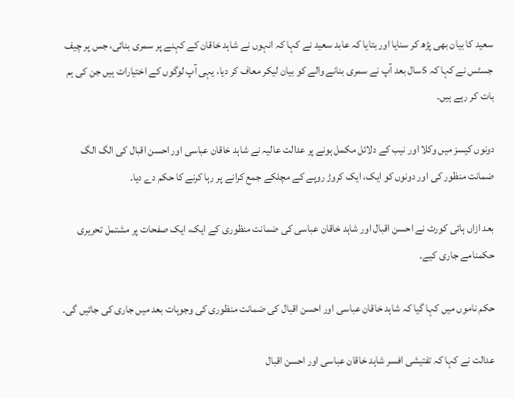سعید کا بیان بھی پڑھ کر سنایا اور بتایا کہ عابد سعید نے کہا کہ انہوں نے شاہد خاقان کے کہنے پر سمری بنائی، جس پر چیف جسٹس نے کہا کہ 5سال بعد آپ نے سمری بنانے والے کو بیان لیکر معاف کر دیا، یہی آپ لوگوں کے اختیارات ہیں جن کی ہم بات کر رہے ہیں۔

دونوں کیسز میں وکلا اور نیب کے دلائل مکمل ہونے پر عدالت عالیہ نے شاہد خاقان عباسی اور احسن اقبال کی الگ الگ ضمانت منظور کی اور دونوں کو ایک، ایک کروڑ روپے کے مچلکے جمع کرانے پر رہا کرنے کا حکم دے دیا۔

بعد ازاں ہائی کورٹ نے احسن اقبال اور شاہد خاقان عباسی کی ضمانت منظوری کے ایک، ایک صفحات پر مشتمل تحریری حکمنامے جاری کیے۔

حکم ناموں میں کہا گیا کہ شاہد خاقان عباسی اور احسن اقبال کی ضمانت منظوری کی وجوہات بعد میں جاری کی جائیں گی۔

عدالت نے کہا کہ تفتیشی افسر شاہد خاقان عباسی اور احسن اقبال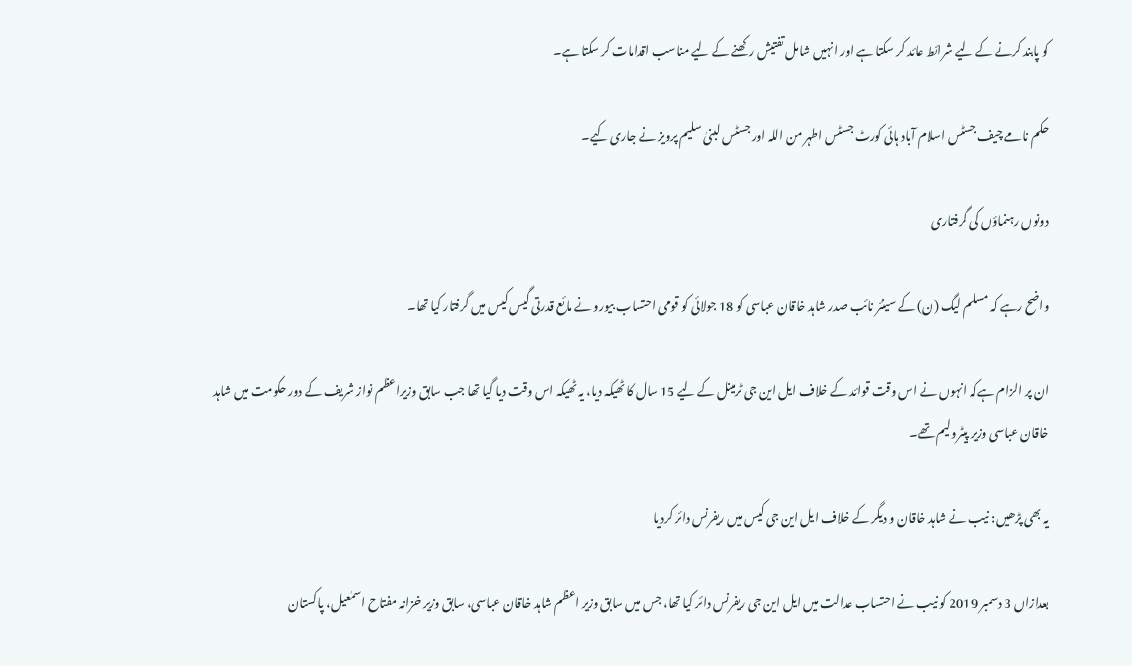کو پابند کرنے کے لیے شرائط عائد کر سکتا ہے اور انہیں شامل تفتیش رکھنے کے لیے مناسب اقدامات کر سکتا ہے۔

حکم نامے چیف جسٹس اسلام آباد ہائی کورٹ جسٹس اطہر من اللہ اور جسٹس لبنیٰ سلیم پرویز نے جاری کیے۔

دونوں رہنماؤں کی گرفتاری

واضح رہے کہ مسلم لیگ (ن) کے سینئر نائب صدر شاہد خاقان عباسی کو 18 جولائی کو قومی احتساب بیورو نے مائع قدرتی گیس کیس میں گرفتار کیا تھا۔

ان پر الزام ہےکہ انہوں نے اس وقت قوائد کے خلاف ایل این جی ٹرمینل کے لیے 15 سال کا ٹھیکہ دیا، یہ ٹھیکہ اس وقت دیا گیا تھا جب سابق وزیراعظم نواز شریف کے دور حکومت میں شاہد خاقان عباسی وزیر پیٹرولیم تھے۔

یہ بھی پڑھیں: نیب نے شاہد خاقان و دیگر کے خلاف ایل این جی کیس میں ریفرنس دائر کردیا

بعدازاں 3 دسمبر 2019 کو نیب نے احتساب عدالت میں ایل این جی ریفرنس دائر کیا تھا، جس میں سابق وزیر اعظم شاہد خاقان عباسی، سابق وزیر خزانہ مفتاح اسمٰعیل، پاکستان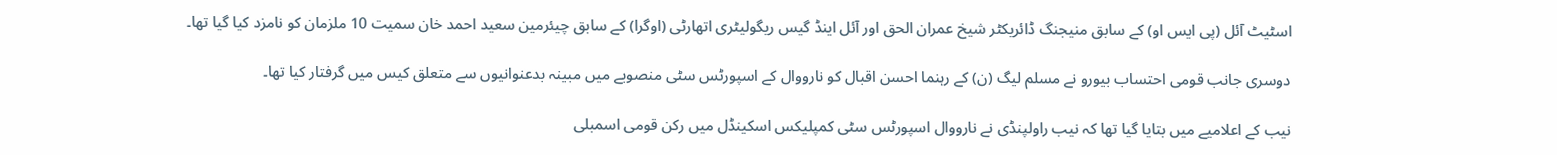اسٹیٹ آئل (پی ایس او) کے سابق منیجنگ ڈائریکٹر شیخ عمران الحق اور آئل اینڈ گیس ریگولیٹری اتھارٹی (اوگرا) کے سابق چیئرمین سعید احمد خان سمیت 10 ملزمان کو نامزد کیا گیا تھا۔

دوسری جانب قومی احتساب بیورو نے مسلم لیگ (ن) کے رہنما احسن اقبال کو نارووال کے اسپورٹس سٹی منصوبے میں مبینہ بدعنوانیوں سے متعلق کیس میں گرفتار کیا تھا۔

نیب کے اعلامیے میں بتایا گیا تھا کہ نیب راولپنڈی نے نارووال اسپورٹس سٹی کمپلیکس اسکینڈل میں رکن قومی اسمبلی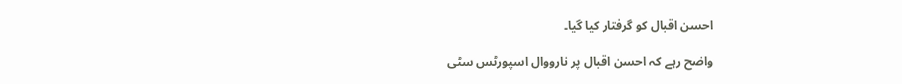احسن اقبال کو گرفتار کیا گیا۔

واضح رہے کہ احسن اقبال پر نارووال اسپورٹس سٹی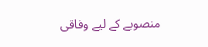منصوبے کے لیے وفاقی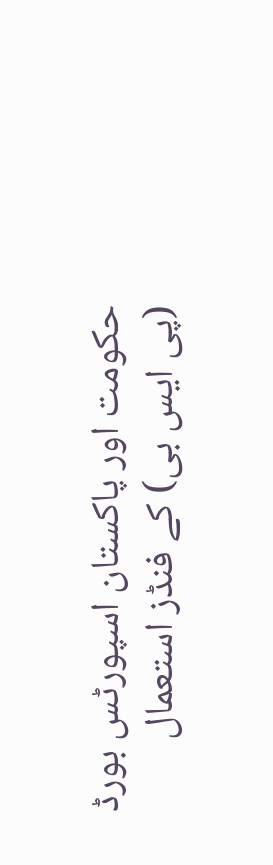حکومت اور پاکستان اسپورٹس بورڈ (پی ایس بی) کے فنڈز استعمال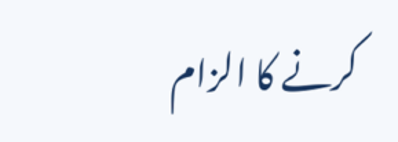کرنے کا الزام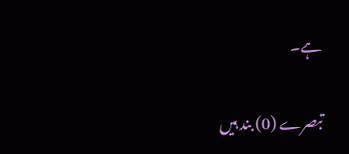ہے۔

تبصرے (0) بند ہیں